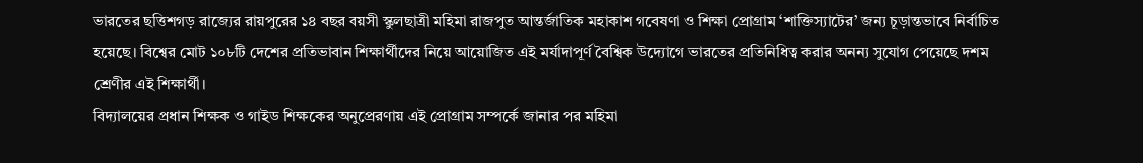ভারতের ছত্তিশগড় রাজ্যের রায়পুরের ১৪ বছর বয়সী স্কুলছাত্রী মহিমা রাজপুত আন্তর্জাতিক মহাকাশ গবেষণা ও শিক্ষা প্রোগ্রাম ‘শাক্তিস্যাটের’ জন্য চূড়ান্তভাবে নির্বাচিত হয়েছে। বিশ্বের মোট ১০৮টি দেশের প্রতিভাবান শিক্ষার্থীদের নিয়ে আয়োজিত এই মর্যাদাপূর্ণ বৈশ্বিক উদ্যোগে ভারতের প্রতিনিধিত্ব করার অনন্য সুযোগ পেয়েছে দশম শ্রেণীর এই শিক্ষার্থী।
বিদ্যালয়ের প্রধান শিক্ষক ও গাইড শিক্ষকের অনুপ্রেরণায় এই প্রোগ্রাম সম্পর্কে জানার পর মহিমা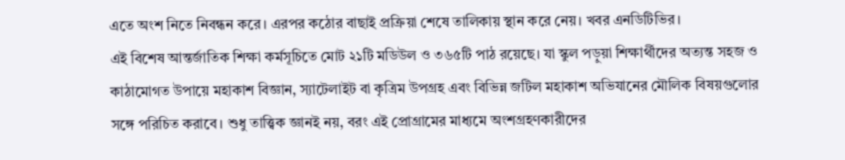এতে অংশ নিতে নিবন্ধন করে। এরপর কঠোর বাছাই প্রক্রিয়া শেষে তালিকায় স্থান করে নেয়। খবর এনডিটিভির।
এই বিশেষ আন্তর্জাতিক শিক্ষা কর্মসূচিতে মোট ২১টি মডিউল ও ৩৬৫টি পাঠ রয়েছে। যা স্কুল পড়ুয়া শিক্ষার্থীদের অত্যন্ত সহজ ও কাঠামোগত উপায়ে মহাকাশ বিজ্ঞান, স্যাটেলাইট বা কৃত্রিম উপগ্রহ এবং বিভিন্ন জটিল মহাকাশ অভিযানের মৌলিক বিষয়গুলোর সঙ্গে পরিচিত করাবে। শুধু তাত্ত্বিক জ্ঞানই নয়, বরং এই প্রোগ্রামের মাধ্যমে অংশগ্রহণকারীদের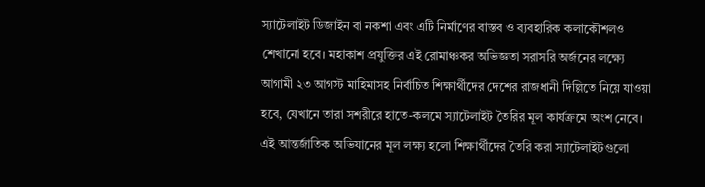স্যাটেলাইট ডিজাইন বা নকশা এবং এটি নির্মাণের বাস্তব ও ব্যবহারিক কলাকৌশলও শেখানো হবে। মহাকাশ প্রযুক্তির এই রোমাঞ্চকর অভিজ্ঞতা সরাসরি অর্জনের লক্ষ্যে আগামী ২৩ আগস্ট মাহিমাসহ নির্বাচিত শিক্ষার্থীদের দেশের রাজধানী দিল্লিতে নিয়ে যাওয়া হবে, যেখানে তারা সশরীরে হাতে-কলমে স্যাটেলাইট তৈরির মূল কার্যক্রমে অংশ নেবে।
এই আন্তর্জাতিক অভিযানের মূল লক্ষ্য হলো শিক্ষার্থীদের তৈরি করা স্যাটেলাইটগুলো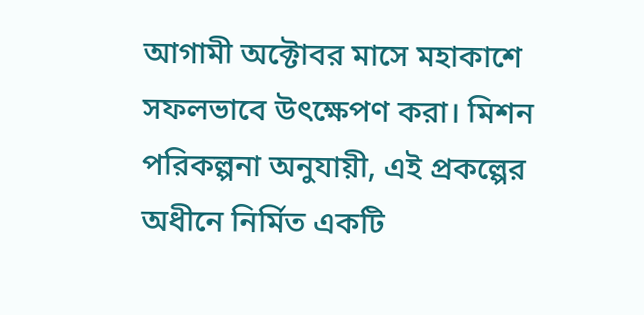আগামী অক্টোবর মাসে মহাকাশে সফলভাবে উৎক্ষেপণ করা। মিশন পরিকল্পনা অনুযায়ী, এই প্রকল্পের অধীনে নির্মিত একটি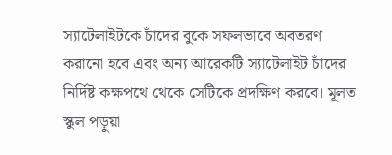স্যাটেলাইটকে চাঁদের বুকে সফলভাবে অবতরণ করানো হবে এবং অন্য আরেকটি স্যাটেলাইট চাঁদের নির্দিষ্ট কক্ষপথে থেকে সেটিকে প্রদক্ষিণ করবে। মূলত স্কুল পড়ুয়া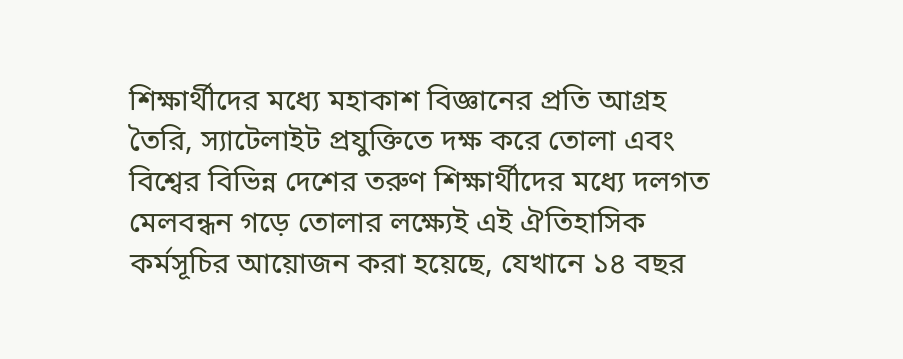শিক্ষার্থীদের মধ্যে মহাকাশ বিজ্ঞানের প্রতি আগ্রহ তৈরি, স্যাটেলাইট প্রযুক্তিতে দক্ষ করে তোলা এবং বিশ্বের বিভিন্ন দেশের তরুণ শিক্ষার্থীদের মধ্যে দলগত মেলবন্ধন গড়ে তোলার লক্ষ্যেই এই ঐতিহাসিক কর্মসূচির আয়োজন করা হয়েছে, যেখানে ১৪ বছর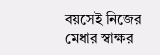বয়সেই নিজের মেধার স্বাক্ষর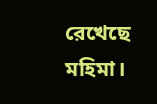রেখেছে মহিমা।